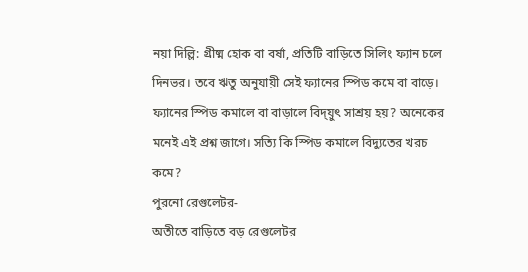নয়া দিল্লি: গ্রীষ্ম হোক বা বর্ষা, প্রতিটি বাড়িতে সিলিং ফ্যান চলে দিনভর। তবে ঋতু অনুযায়ী সেই ফ্যানের স্পিড কমে বা বাড়ে। ফ্যানের স্পিড কমালে বা বাড়ালে বিদ্য়ুৎ সাশ্রয় হয়? অনেকের মনেই এই প্রশ্ন জাগে। সত্যি কি স্পিড কমালে বিদ্যুতের খরচ কমে?
পুরনো রেগুলেটর-
অতীতে বাড়িতে বড় রেগুলেটর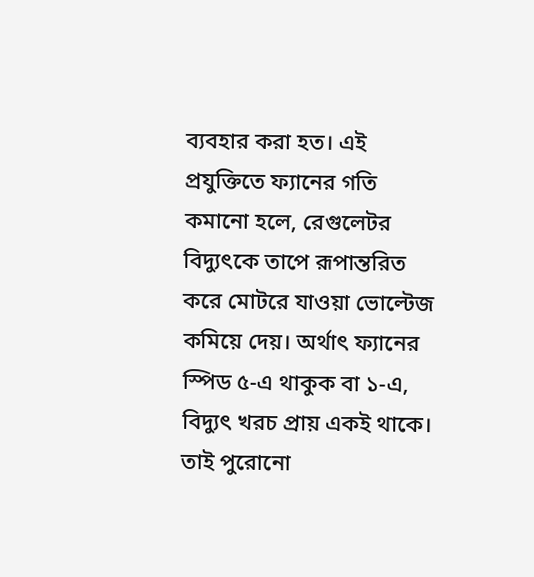ব্যবহার করা হত। এই প্রযুক্তিতে ফ্যানের গতি কমানো হলে, রেগুলেটর বিদ্যুৎকে তাপে রূপান্তরিত করে মোটরে যাওয়া ভোল্টেজ কমিয়ে দেয়। অর্থাৎ ফ্যানের স্পিড ৫-এ থাকুক বা ১-এ, বিদ্যুৎ খরচ প্রায় একই থাকে। তাই পুরোনো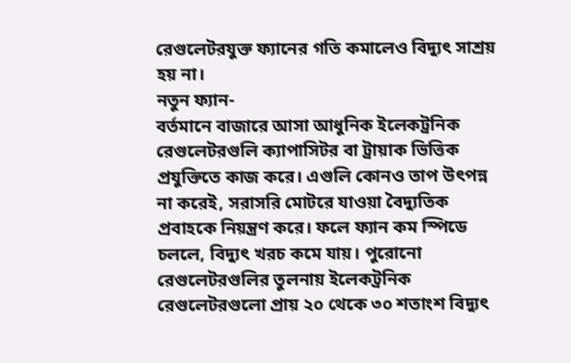রেগুলেটরযুক্ত ফ্যানের গতি কমালেও বিদ্যুৎ সাশ্রয় হয় না।
নতুন ফ্যান-
বর্তমানে বাজারে আসা আধুনিক ইলেকট্রনিক রেগুলেটরগুলি ক্যাপাসিটর বা ট্রায়াক ভিত্তিক প্রযুক্তিতে কাজ করে। এগুলি কোনও তাপ উৎপন্ন না করেই, সরাসরি মোটরে যাওয়া বৈদ্যুতিক প্রবাহকে নিয়ন্ত্রণ করে। ফলে ফ্যান কম স্পিডে চললে, বিদ্যুৎ খরচ কমে যায়। পুরোনো রেগুলেটরগুলির তুলনায় ইলেকট্রনিক রেগুলেটরগুলো প্রায় ২০ থেকে ৩০ শতাংশ বিদ্যুৎ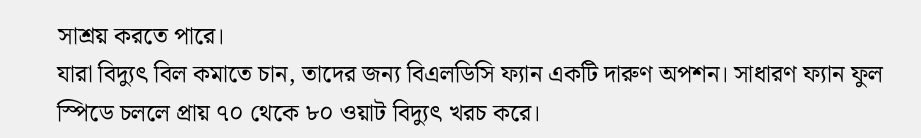সাশ্রয় করতে পারে।
যারা বিদ্যুৎ বিল কমাতে চান, তাদের জন্য বিএলডিসি ফ্যান একটি দারুণ অপশন। সাধারণ ফ্যান ফুল স্পিডে চললে প্রায় ৭০ থেকে ৮০ ওয়াট বিদ্যুৎ খরচ করে।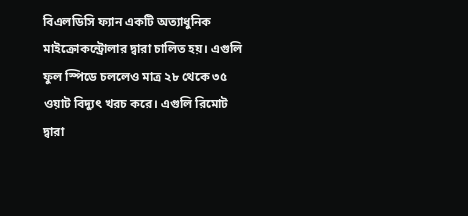বিএলডিসি ফ্যান একটি অত্যাধুনিক মাইক্রোকন্ট্রোলার দ্বারা চালিত হয়। এগুলি ফুল স্পিডে চললেও মাত্র ২৮ থেকে ৩৫ ওয়াট বিদ্যুৎ খরচ করে। এগুলি রিমোট দ্বারা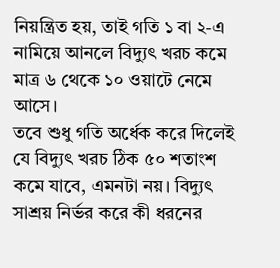নিয়ন্ত্রিত হয়, তাই গতি ১ বা ২-এ নামিয়ে আনলে বিদ্যুৎ খরচ কমে মাত্র ৬ থেকে ১০ ওয়াটে নেমে আসে।
তবে শুধু গতি অর্ধেক করে দিলেই যে বিদ্যুৎ খরচ ঠিক ৫০ শতাংশ কমে যাবে, এমনটা নয়। বিদ্যুৎ সাশ্রয় নির্ভর করে কী ধরনের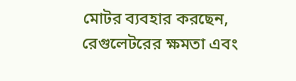মোটর ব্যবহার করছেন, রেগুলেটরের ক্ষমতা এবং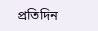প্রতিদিন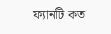ফ্যানটি কত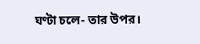ঘণ্টা চলে- তার উপর।